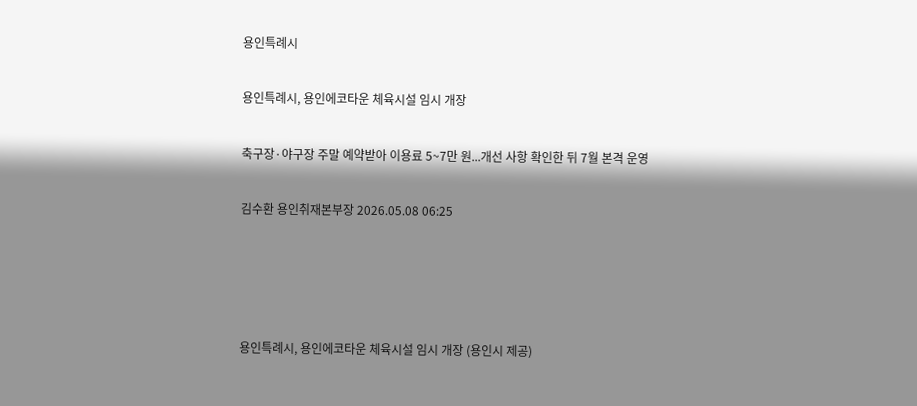용인특례시

용인특례시, 용인에코타운 체육시설 임시 개장

축구장·야구장 주말 예약받아 이용료 5~7만 원...개선 사항 확인한 뒤 7월 본격 운영

김수환 용인취재본부장 2026.05.08 06:25




용인특례시, 용인에코타운 체육시설 임시 개장 (용인시 제공)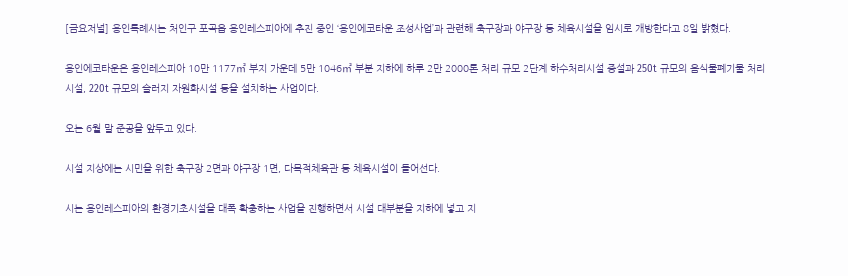[금요저널] 용인특례시는 처인구 포곡읍 용인레스피아에 추진 중인 ‘용인에코타운 조성사업’과 관련해 축구장과 야구장 등 체육시설을 임시로 개방한다고 8일 밝혔다.

용인에코타운은 용인레스피아 10만 1177㎡ 부지 가운데 5만 1046㎡ 부분 지하에 하루 2만 2000톤 처리 규모 2단계 하수처리시설 증설과 250t 규모의 음식물폐기물 처리시설, 220t 규모의 슬러지 자원화시설 등을 설치하는 사업이다.

오는 6월 말 준공을 앞두고 있다.

시설 지상에는 시민을 위한 축구장 2면과 야구장 1면, 다목적체육관 등 체육시설이 들어선다.

시는 용인레스피아의 환경기초시설을 대폭 확충하는 사업을 진행하면서 시설 대부분을 지하에 넣고 지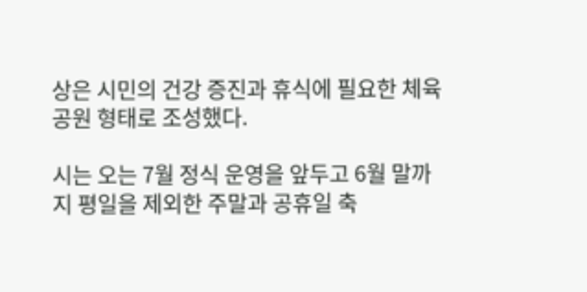상은 시민의 건강 증진과 휴식에 필요한 체육공원 형태로 조성했다.

시는 오는 7월 정식 운영을 앞두고 6월 말까지 평일을 제외한 주말과 공휴일 축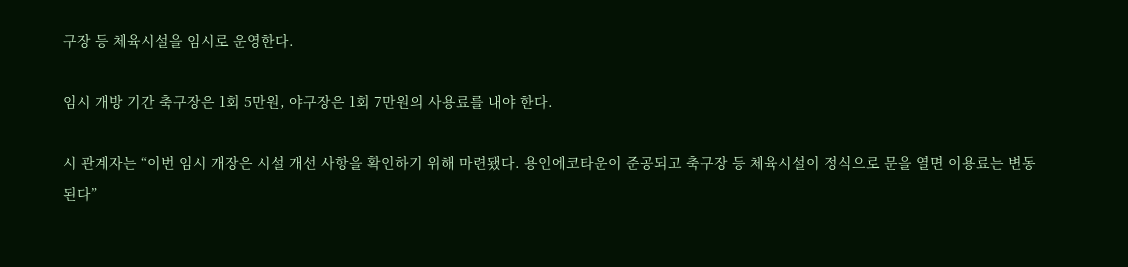구장 등 체육시설을 임시로 운영한다.

임시 개방 기간 축구장은 1회 5만원, 야구장은 1회 7만원의 사용료를 내야 한다.

시 관계자는 “이번 임시 개장은 시설 개선 사항을 확인하기 위해 마련됐다. 용인에코타운이 준공되고 축구장 등 체육시설이 정식으로 문을 열면 이용료는 변동된다”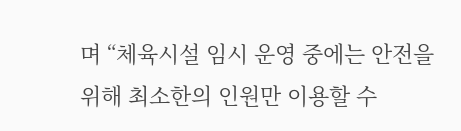며 “체육시설 임시 운영 중에는 안전을 위해 최소한의 인원만 이용할 수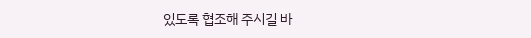있도록 협조해 주시길 바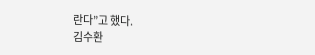란다”고 했다.
김수환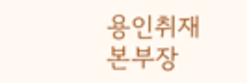용인취재본부장